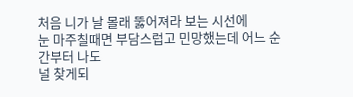처음 니가 날 몰래 뚫어져라 보는 시선에
눈 마주칠때면 부담스럽고 민망했는데 어느 순간부터 나도
널 찾게되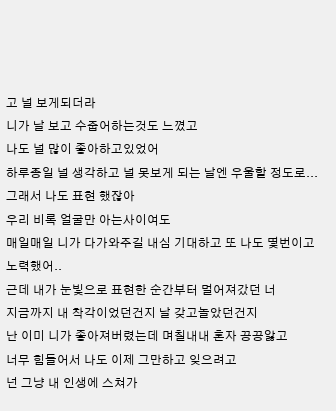고 널 보게되더라
니가 날 보고 수줍어하는것도 느꼈고
나도 널 많이 좋아하고있었어
하루종일 널 생각하고 널 못보게 되는 날엔 우울할 정도로...
그래서 나도 표현 했잖아
우리 비록 얼굴만 아는사이여도
매일매일 니가 다가와주길 내심 기대하고 또 나도 몇번이고 노력했어..
근데 내가 눈빛으로 표현한 순간부터 멀어져갔던 너
지금까지 내 착각이었던건지 날 갖고놀았던건지
난 이미 니가 좋아져버렸는데 며칠내내 혼자 끙끙앓고
너무 힘들어서 나도 이제 그만하고 잊으려고
넌 그냥 내 인생에 스쳐가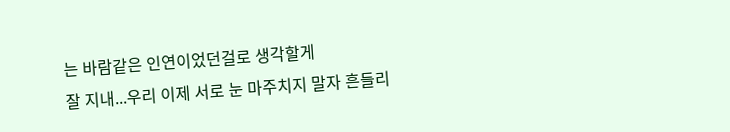는 바람같은 인연이었던걸로 생각할게
잘 지내...우리 이제 서로 눈 마주치지 말자 흔들리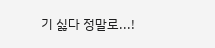기 싫다 정말로...!